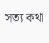সত্য কথা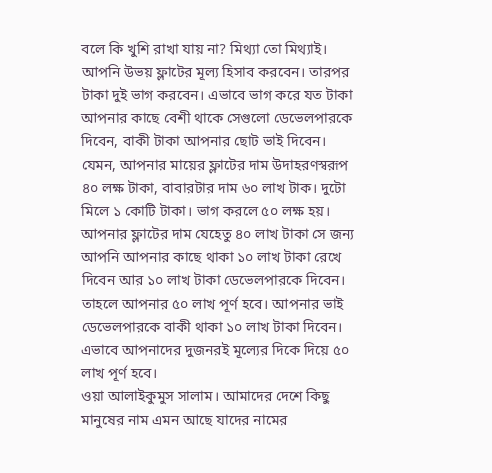বলে কি খুশি রাখা যায় না? মিথ্যা তো মিথ্যাই।
আপনি উভয় ফ্লাটের মূল্য হিসাব করবেন। তারপর টাকা দুই ভাগ করবেন। এভাবে ভাগ করে যত টাকা আপনার কাছে বেশী থাকে সেগুলো ডেভেলপারকে দিবেন, বাকী টাকা আপনার ছোট ভাই দিবেন। যেমন, আপনার মায়ের ফ্লাটের দাম উদাহরণস্বরূপ ৪০ লক্ষ টাকা, বাবারটার দাম ৬০ লাখ টাক। দুটো মিলে ১ কোটি টাকা। ভাগ করলে ৫০ লক্ষ হয়। আপনার ফ্লাটের দাম যেহেতু ৪০ লাখ টাকা সে জন্য আপনি আপনার কাছে থাকা ১০ লাখ টাকা রেখে দিবেন আর ১০ লাখ টাকা ডেভেলপারকে দিবেন। তাহলে আপনার ৫০ লাখ পূর্ণ হবে। আপনার ভাই ডেভেলপারকে বাকী থাকা ১০ লাখ টাকা দিবেন। এভাবে আপনাদের দুজনরই মূল্যের দিকে দিয়ে ৫০ লাখ পূর্ণ হবে।
ওয়া আলাইকুমুস সালাম। আমাদের দেশে কিছু মানুষের নাম এমন আছে যাদের নামের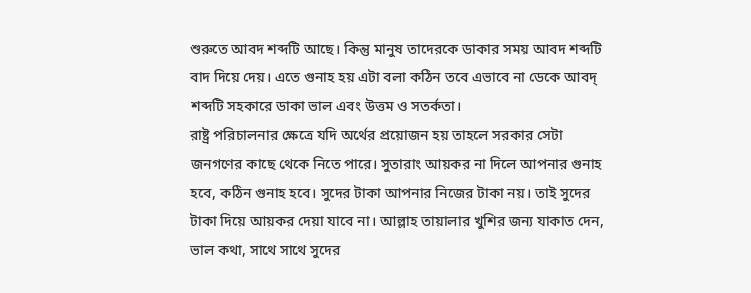শুরুতে আবদ শব্দটি আছে। কিন্তু মানুষ তাদেরকে ডাকার সময় আবদ শব্দটি বাদ দিয়ে দেয়। এতে গুনাহ হয় এটা বলা কঠিন তবে এভাবে না ডেকে আবদ্ শব্দটি সহকারে ডাকা ভাল এবং উত্তম ও সতর্কতা।
রাষ্ট্র পরিচালনার ক্ষেত্রে যদি অর্থের প্রয়োজন হয় তাহলে সরকার সেটা জনগণের কাছে থেকে নিতে পারে। সুতারাং আয়কর না দিলে আপনার গুনাহ হবে, কঠিন গুনাহ হবে। সুদের টাকা আপনার নিজের টাকা নয়। তাই সুদের টাকা দিয়ে আয়কর দেয়া যাবে না। আল্লাহ তায়ালার খুশির জন্য যাকাত দেন, ভাল কথা, সাথে সাথে সুদের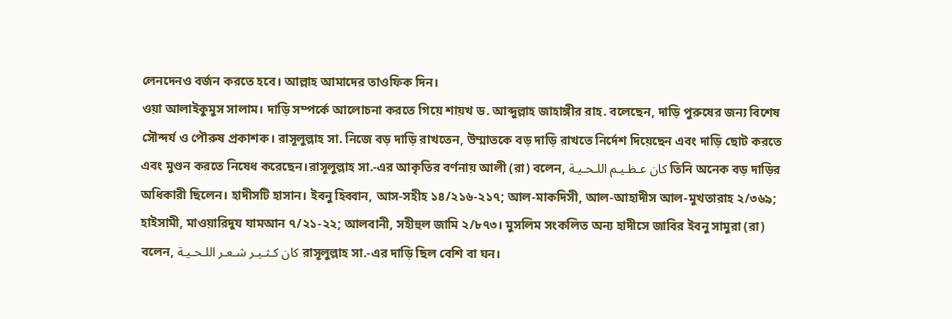লেনদেনও বর্জন করতে হবে। আল্লাহ আমাদের তাওফিক দিন।
ওয়া আলাইকুমুস সালাম। দাড়ি সম্পর্কে আলোচনা করতে গিয়ে শায়খ ড. আব্দুল্লাহ জাহাঙ্গীর রাহ. বলেছেন, দাড়ি পুরুষের জন্য বিশেষ সৌন্দর্য ও পৌরুষ প্রকাশক। রাসূলুল্লাহ সা. নিজে বড় দাড়ি রাখতেন, উম্মাতকে বড় দাড়ি রাখতে নির্দেশ দিয়েছেন এবং দাড়ি ছোট করতে এবং মুণ্ডন করতে নিষেধ করেছেন।রাসূলুল্লাহ সা.-এর আকৃতির বর্ণনায় আলী (রা) বলেন, كان عـظـيـم اللـحـيـة তিনি অনেক বড় দাড়ির অধিকারী ছিলেন। হাদীসটি হাসান। ইবনু হিব্বান, আস-সহীহ ১৪/২১৬-২১৭; আল-মাকদিসী, আল-আহাদীস আল-মুখতারাহ ২/৩৬৯; হাইসামী, মাওয়ারিদুয যামআন ৭/২১-২২; আলবানী, সহীহুল জামি ২/৮৭৩। মুসলিম সংকলিত অন্য হাদীসে জাবির ইবনু সামুরা (রা) বলেন, كان كـثـيـر شـعـر اللـحـيـة রাসূলুল্লাহ সা.-এর দাড়ি ছিল বেশি বা ঘন।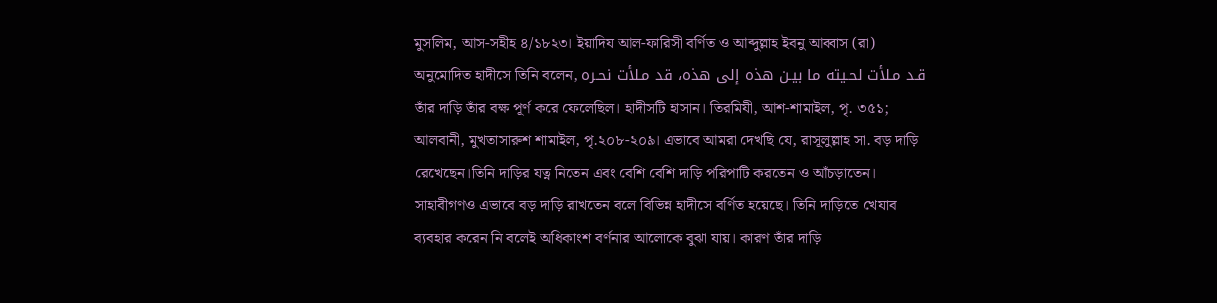মুসলিম, আস-সহীহ ৪/১৮২৩। ইয়াদিয আল-ফারিসী বর্ণিত ও আব্দুল্লাহ ইবনু আব্বাস (রা) অনুমোদিত হাদীসে তিনি বলেন, قـد مـلأت لحـيته ما بيـن هذه إلى هذه، قد مـلأت نحـره তাঁর দাড়ি তাঁর বক্ষ পূর্ণ করে ফেলেছিল। হাদীসটি হাসান। তিরমিযী, আশ-শামাইল, পৃ. ৩৫১; আলবানী, মুখতাসারুশ শামাইল, পৃ.২০৮-২০৯। এভাবে আমরা দেখছি যে, রাসূলুল্লাহ সা. বড় দাড়ি রেখেছেন।তিনি দাড়ির যত্ন নিতেন এবং বেশি বেশি দাড়ি পরিপাটি করতেন ও আঁচড়াতেন। সাহাবীগণও এভাবে বড় দাড়ি রাখতেন বলে বিভিন্ন হাদীসে বর্ণিত হয়েছে। তিনি দাড়িতে খেযাব ব্যবহার করেন নি বলেই অধিকাংশ বর্ণনার আলোকে বুঝা যায়। কারণ তাঁর দাড়ি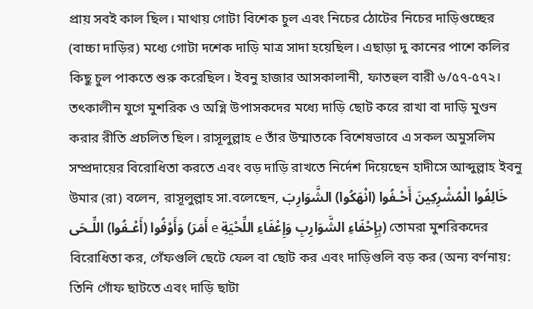প্রায় সবই কাল ছিল। মাথায় গোটা বিশেক চুল এবং নিচের ঠোটের নিচের দাড়িগুচ্ছের (বাচ্চা দাড়ির) মধ্যে গোটা দশেক দাড়ি মাত্র সাদা হয়েছিল। এছাড়া দু কানের পাশে কলির কিছু চুল পাকতে শুরু করেছিল। ইবনু হাজার আসকালানী, ফাতহুল বারী ৬/৫৭-৫৭২। তৎকালীন যুগে মুশরিক ও অগ্নি উপাসকদের মধ্যে দাড়ি ছোট করে রাখা বা দাড়ি মুণ্ডন করার রীতি প্রচলিত ছিল। রাসূলুল্লাহ e তাঁর উম্মাতকে বিশেষভাবে এ সকল অমুসলিম সম্প্রদায়ের বিরোধিতা করতে এবং বড় দাড়ি রাখতে নির্দেশ দিয়েছেন হাদীসে আব্দুল্লাহ ইবনু উমার (রা) বলেন, রাসূলুল্লাহ সা.বলেছেন, خَالِفُوا الْمُشْرِكِينَ أَحْـفُوا (انْهَكُوا) الشَّوَارِبَ وَأَوْفُوا (أَعْـفُوا) اللِّـحَى (أَمَرَ e بِإِحْفَاءِ الشَّوَارِبِ وَإِعْفَاءِ اللِّحْيَةِ) তোমরা মুশরিকদের বিরোধিতা কর, গেঁফগুলি ছেটে ফেল বা ছোট কর এবং দাড়িগুলি বড় কর (অন্য বর্ণনায়: তিনি গোঁফ ছাটতে এবং দাড়ি ছাটা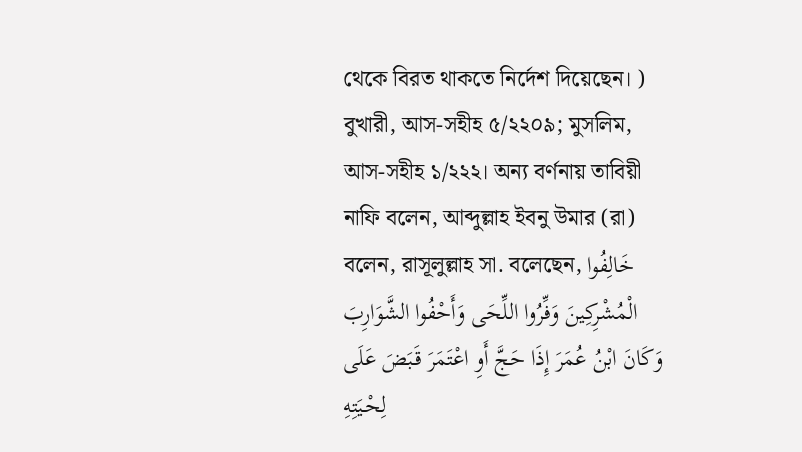থেকে বিরত থাকতে নির্দেশ দিয়েছেন। ) বুখারী, আস-সহীহ ৫/২২০৯; মুসলিম, আস-সহীহ ১/২২২। অন্য বর্ণনায় তাবিয়ী নাফি বলেন, আব্দুল্লাহ ইবনু উমার (রা) বলেন, রাসূলুল্লাহ সা. বলেছেন, خَالِفُوا الْمُشْرِكِينَ وَفِّرُوا اللِّحَى وَأَحْفُوا الشَّوَارِبَ وَكَانَ ابْنُ عُمَرَ إِذَا حَجَّ أَوِ اعْتَمَرَ قَـبَضَ عَلَى لِحْـيَتِهِ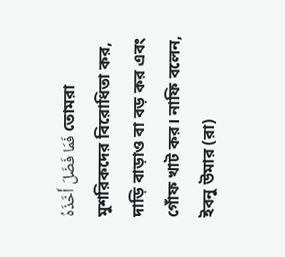فَمَا فَضَلَ أَخَذَهُ তোমরা মুশরিকদের বিরোধিতা কর, দাড়ি বাড়াও বা বড় কর এবং গোঁফ খাট কর। নাফি বলেন, ইবনু উমার (রা)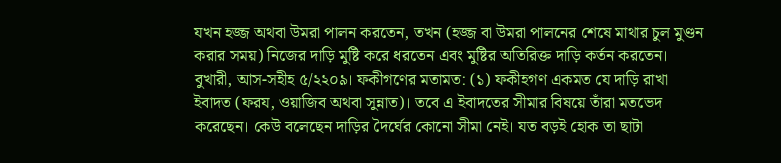যখন হজ্জ অথবা উমরা পালন করতেন, তখন (হজ্জ বা উমরা পালনের শেষে মাথার চুল মুণ্ডন করার সময়) নিজের দাড়ি মুষ্টি করে ধরতেন এবং মুষ্টির অতিরিক্ত দাড়ি কর্তন করতেন। বুখারী, আস-সহীহ ৫/২২০৯। ফকীগণের মতামত: (১) ফকীহগণ একমত যে দাড়ি রাখা ইবাদত (ফরয, ওয়াজিব অথবা সুন্নাত)। তবে এ ইবাদতের সীমার বিষয়ে তাঁরা মতভেদ করেছেন। কেউ বলেছেন দাড়ির দৈর্ঘের কোনো সীমা নেই। যত বড়ই হোক তা ছাটা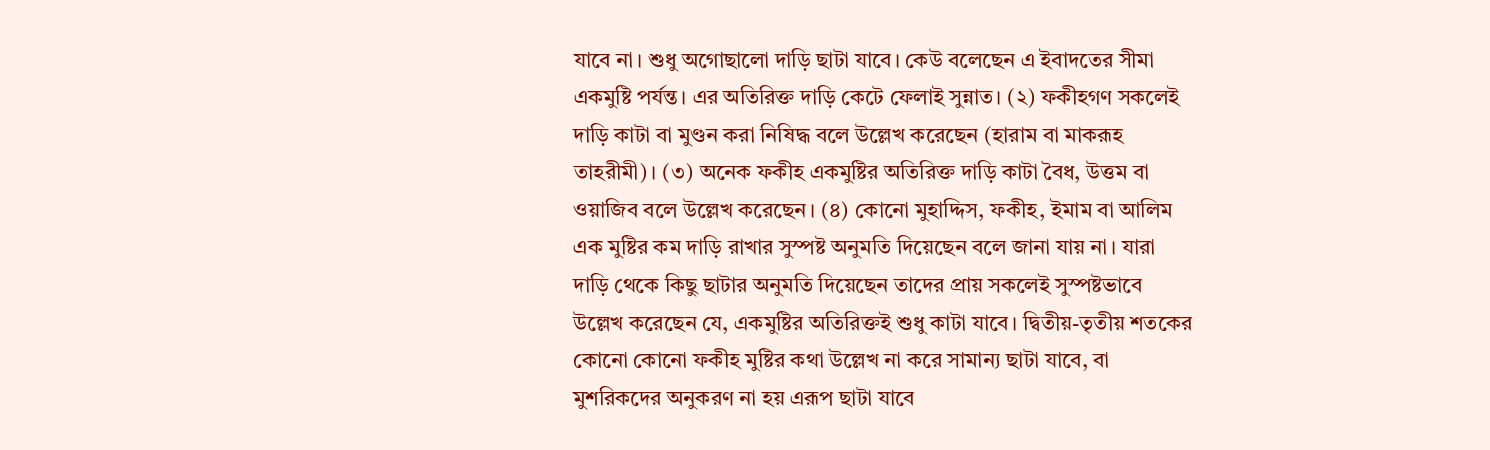যাবে না। শুধু অগোছালো দাড়ি ছাটা যাবে। কেউ বলেছেন এ ইবাদতের সীমা একমুষ্টি পর্যন্ত। এর অতিরিক্ত দাড়ি কেটে ফেলাই সুন্নাত। (২) ফকীহগণ সকলেই দাড়ি কাটা বা মুণ্ডন করা নিষিদ্ধ বলে উল্লেখ করেছেন (হারাম বা মাকরূহ তাহরীমী)। (৩) অনেক ফকীহ একমুষ্টির অতিরিক্ত দাড়ি কাটা বৈধ, উত্তম বা ওয়াজিব বলে উল্লেখ করেছেন। (৪) কোনো মুহাদ্দিস, ফকীহ, ইমাম বা আলিম এক মুষ্টির কম দাড়ি রাখার সুস্পষ্ট অনুমতি দিয়েছেন বলে জানা যায় না। যারা দাড়ি থেকে কিছু ছাটার অনুমতি দিয়েছেন তাদের প্রায় সকলেই সুস্পষ্টভাবে উল্লেখ করেছেন যে, একমুষ্টির অতিরিক্তই শুধু কাটা যাবে। দ্বিতীয়-তৃতীয় শতকের কোনো কোনো ফকীহ মুষ্টির কথা উল্লেখ না করে সামান্য ছাটা যাবে, বা মুশরিকদের অনুকরণ না হয় এরূপ ছাটা যাবে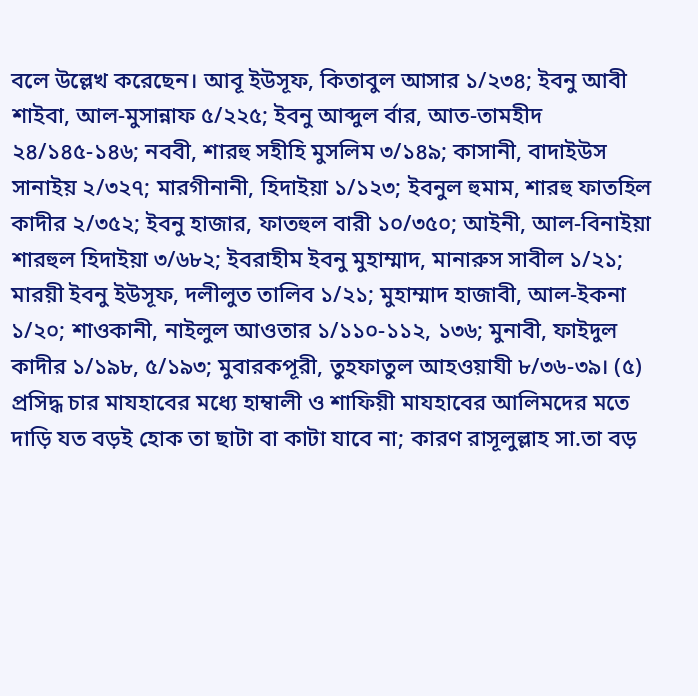বলে উল্লেখ করেছেন। আবূ ইউসূফ, কিতাবুল আসার ১/২৩৪; ইবনু আবী শাইবা, আল-মুসান্নাফ ৫/২২৫; ইবনু আব্দুল র্বার, আত-তামহীদ ২৪/১৪৫-১৪৬; নববী, শারহু সহীহি মুসলিম ৩/১৪৯; কাসানী, বাদাইউস সানাইয় ২/৩২৭; মারগীনানী, হিদাইয়া ১/১২৩; ইবনুল হুমাম, শারহু ফাতহিল কাদীর ২/৩৫২; ইবনু হাজার, ফাতহুল বারী ১০/৩৫০; আইনী, আল-বিনাইয়া শারহুল হিদাইয়া ৩/৬৮২; ইবরাহীম ইবনু মুহাম্মাদ, মানারুস সাবীল ১/২১; মারয়ী ইবনু ইউসূফ, দলীলুত তালিব ১/২১; মুহাম্মাদ হাজাবী, আল-ইকনা ১/২০; শাওকানী, নাইলুল আওতার ১/১১০-১১২, ১৩৬; মুনাবী, ফাইদুল কাদীর ১/১৯৮, ৫/১৯৩; মুবারকপূরী, তুহফাতুল আহওয়াযী ৮/৩৬-৩৯। (৫) প্রসিদ্ধ চার মাযহাবের মধ্যে হাম্বালী ও শাফিয়ী মাযহাবের আলিমদের মতে দাড়ি যত বড়ই হোক তা ছাটা বা কাটা যাবে না; কারণ রাসূলুল্লাহ সা.তা বড়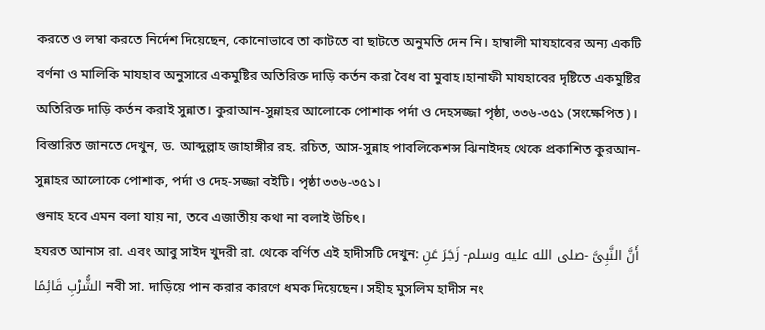করতে ও লম্বা করতে নির্দেশ দিয়েছেন, কোনোভাবে তা কাটতে বা ছাটতে অনুমতি দেন নি। হাম্বালী মাযহাবের অন্য একটি বর্ণনা ও মালিকি মাযহাব অনুসারে একমুষ্টির অতিরিক্ত দাড়ি কর্তন করা বৈধ বা মুবাহ।হানাফী মাযহাবের দৃষ্টিতে একমুষ্টির অতিরিক্ত দাড়ি কর্তন করাই সুন্নাত। কুরাআন-সুন্নাহর আলোকে পোশাক পর্দা ও দেহসজ্জা পৃষ্ঠা, ৩৩৬-৩৫১ (সংক্ষেপিত)। বিস্তারিত জানতে দেখুন, ড. আব্দুল্লাহ জাহাঙ্গীর রহ. রচিত, আস-সুন্নাহ পাবলিকেশন্স ঝিনাইদহ থেকে প্রকাশিত কুরআন-সুন্নাহর আলোকে পোশাক, পর্দা ও দেহ-সজ্জা বইটি। পৃষ্ঠা ৩৩৬-৩৫১।
গুনাহ হবে এমন বলা যায় না, তবে এজাতীয় কথা না বলাই উচিৎ।
হযরত আনাস রা. এবং আবু সাইদ খুদরী রা. থেকে বর্ণিত এই হাদীসটি দেখুন: أَنَّ النَّبِىَّ -صلى الله عليه وسلم- زَجَرَ عَنِ الشُّرْبِ قَائِمًا নবী সা. দাড়িয়ে পান করার কারণে ধমক দিয়েছেন। সহীহ মুসলিম হাদীস নং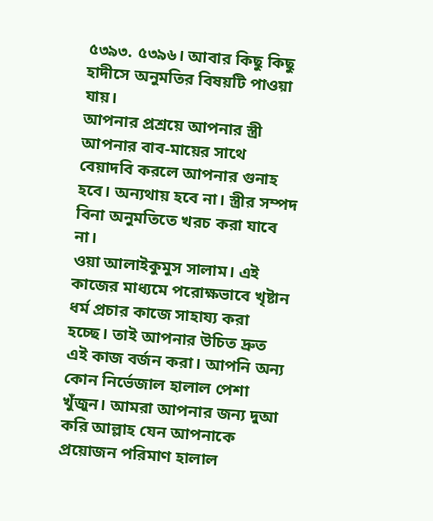৫৩৯৩. ৫৩৯৬। আবার কিছু কিছু হাদীসে অনুমতির বিষয়টি পাওয়া যায়।
আপনার প্রশ্রয়ে আপনার স্ত্রী আপনার বাব-মায়ের সাথে বেয়াদবি করলে আপনার গুনাহ হবে। অন্যথায় হবে না। স্ত্রীর সম্পদ বিনা অনুমতিতে খরচ করা যাবে না।
ওয়া আলাইকুমুস সালাম। এই কাজের মাধ্যমে পরোক্ষভাবে খৃষ্টান ধর্ম প্রচার কাজে সাহায্য করা হচ্ছে। তাই আপনার উচিত দ্রুত এই কাজ বর্জন করা। আপনি অন্য কোন নির্ভেজাল হালাল পেশা খুঁজুন। আমরা আপনার জন্য দুআ করি আল্লাহ যেন আপনাকে প্রয়োজন পরিমাণ হালাল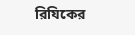রিযিকের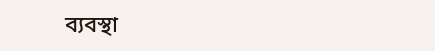ব্যবস্থা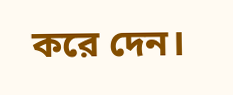করে দেন।